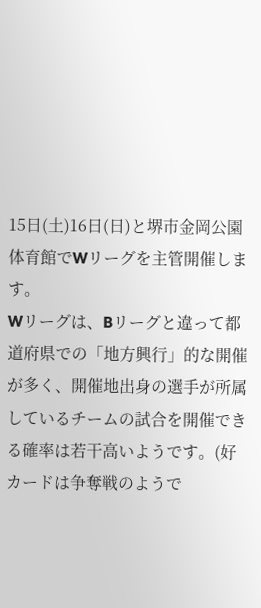15日(土)16日(日)と堺市金岡公園体育館でWリーグを主管開催します。
Wリーグは、Bリーグと違って都道府県での「地方興行」的な開催が多く、開催地出身の選手が所属しているチームの試合を開催できる確率は若干高いようです。(好カードは争奪戦のようで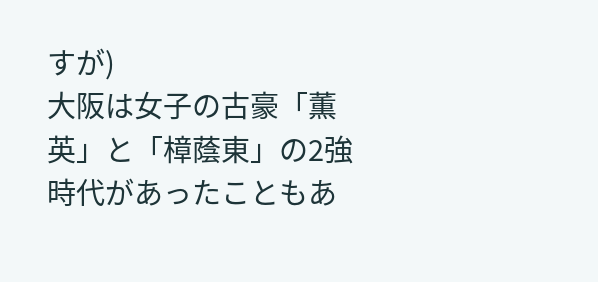すが)
大阪は女子の古豪「薫英」と「樟蔭東」の2強時代があったこともあ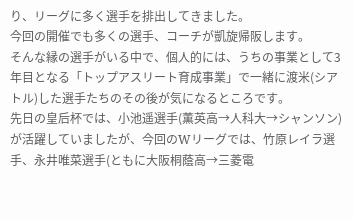り、リーグに多く選手を排出してきました。
今回の開催でも多くの選手、コーチが凱旋帰阪します。
そんな縁の選手がいる中で、個人的には、うちの事業として3年目となる「トップアスリート育成事業」で一緒に渡米(シアトル)した選手たちのその後が気になるところです。
先日の皇后杯では、小池遥選手(薫英高→人科大→シャンソン)が活躍していましたが、今回のWリーグでは、竹原レイラ選手、永井唯菜選手(ともに大阪桐蔭高→三菱電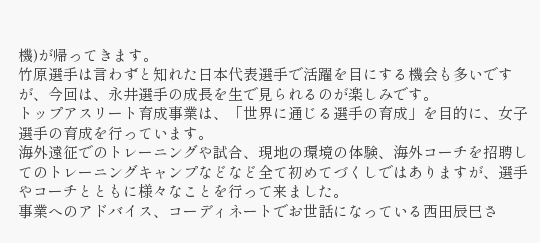機)が帰ってきます。
竹原選手は言わずと知れた日本代表選手で活躍を目にする機会も多いですが、今回は、永井選手の成長を生で見られるのが楽しみです。
トップアスリート育成事業は、「世界に通じる選手の育成」を目的に、女子選手の育成を行っています。
海外遠征でのトレーニングや試合、現地の環境の体験、海外コーチを招聘してのトレーニングキャンプなどなど全て初めてづくしではありますが、選手やコーチとともに様々なことを行って来ました。
事業へのアドバイス、コーディネートでお世話になっている西田辰巳さ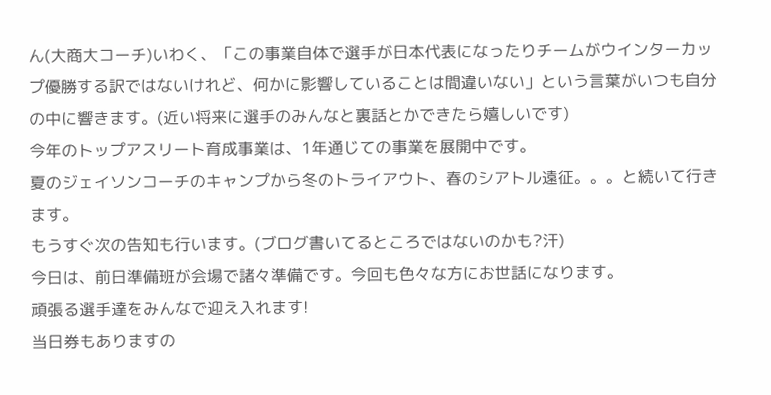ん(大商大コーチ)いわく、「この事業自体で選手が日本代表になったりチームがウインターカップ優勝する訳ではないけれど、何かに影響していることは間違いない」という言葉がいつも自分の中に響きます。(近い将来に選手のみんなと裏話とかできたら嬉しいです)
今年のトップアスリート育成事業は、1年通じての事業を展開中です。
夏のジェイソンコーチのキャンプから冬のトライアウト、春のシアトル遠征。。。と続いて行きます。
もうすぐ次の告知も行います。(ブログ書いてるところではないのかも?汗)
今日は、前日準備班が会場で諸々準備です。今回も色々な方にお世話になります。
頑張る選手達をみんなで迎え入れます!
当日券もありますの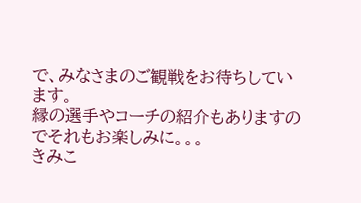で、みなさまのご観戦をお待ちしています。
縁の選手やコーチの紹介もありますのでそれもお楽しみに。。。
きみこ